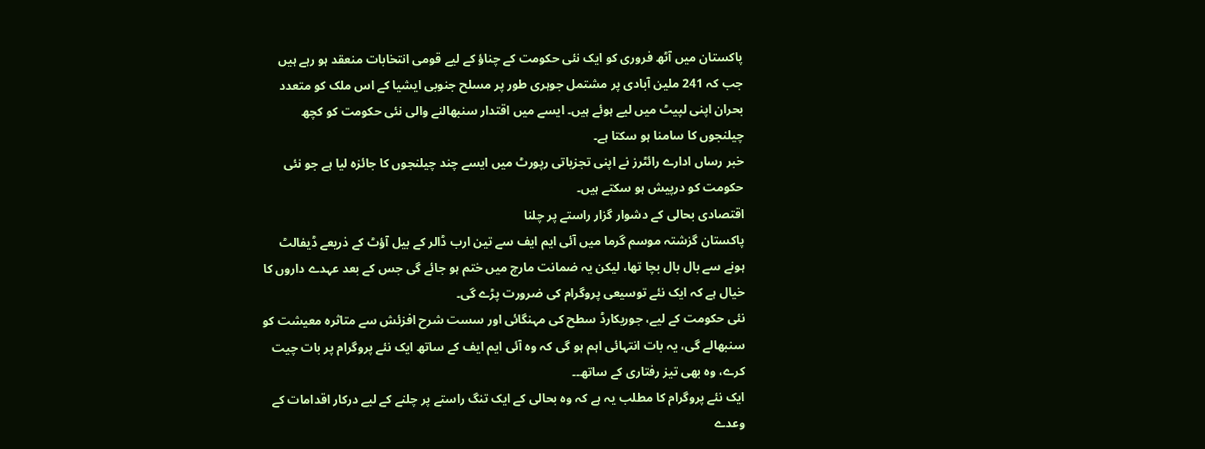پاکستان میں آٹھ فروری کو ایک نئی حکومت کے چناؤ کے لیے قومی انتخابات منعقد ہو رہے ہیں جب کہ 241 ملین آبادی پر مشتمل جوہری طور پر مسلح جنوبی ایشیا کے اس ملک کو متعدد بحران اپنی لپیٹ میں لیے ہوئے ہیں۔ ایسے میں اقتدار سنبھالنے والی نئی حکومت کو کچھ چیلنجوں کا سامنا ہو سکتا ہے۔
خبر رساں ادارے رائٹرز نے اپنی تجزیاتی رپورٹ میں ایسے چند چیلنجوں کا جائزہ لیا ہے جو نئی حکومت کو درپیش ہو سکتے ہیں۔
اقتصادی بحالی کے دشوار گزار راستے پر چلنا
پاکستان گزشتہ موسم گرما میں آئی ایم ایف سے تین ارب ڈالر کے بیل آؤٹ کے ذریعے ڈیفالٹ ہونے سے بال بال بچا تھا، لیکن یہ ضمانت مارچ میں ختم ہو جائے گی جس کے بعد عہدے داروں کا خیال ہے کہ ایک نئے توسیعی پروگرام کی ضرورت پڑے گی۔
نئی حکومت کے لیے، جوریکارڈ سطح کی مہنگائی اور سست شرح افزئش سے متاثرہ معیشت کو سنبھالے گی، یہ بات انتہائی اہم ہو گی کہ وہ آئی ایم ایف کے ساتھ ایک نئے پروگرام پر بات چیت کرے، وہ بھی تیز رفتاری کے ساتھ۔۔
ایک نئے پروگرام کا مطلب یہ ہے کہ وہ بحالی کے ایک تنگ راستے پر چلنے کے لیے درکار اقدامات کے وعدے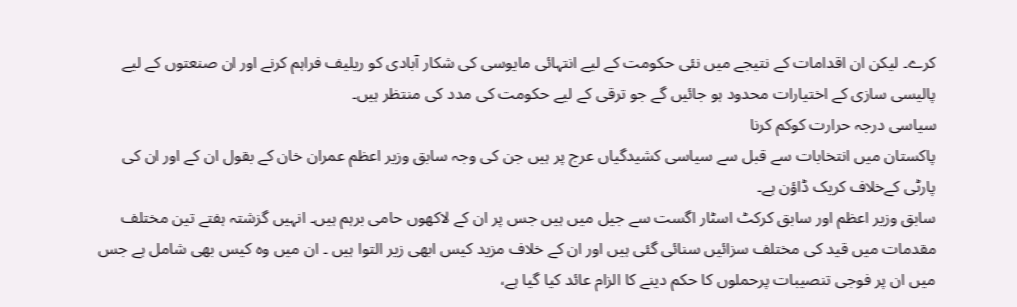کرے۔ لیکن ان اقدامات کے نتیجے میں نئی حکومت کے لیے انتہائی مایوسی کی شکار آبادی کو ریلیف فراہم کرنے اور ان صنعتوں کے لیے پالیسی سازی کے اختیارات محدود ہو جائیں گے جو ترقی کے لیے حکومت کی مدد کی منتظر ہیں۔
سیاسی درجہ حرارت کوکم کرنا
پاکستان میں انتخابات سے قبل سے سیاسی کشیدگیاں عرج پر ہیں جن کی وجہ سابق وزیر اعظم عمران خان کے بقول ان کے اور ان کی پارٹی کےخلاف کریک ڈاؤن ہے۔
سابق وزیر اعظم اور سابق کرکٹ اسٹار اگست سے جیل میں ہیں جس پر ان کے لاکھوں حامی برہم ہیں۔ انہیں گزشتہ ہفتے تین مختلف مقدمات میں قید کی مختلف سزائیں سنائی گئی ہیں اور ان کے خلاف مزید کیس ابھی زیر التوا ہیں ۔ ان میں وہ کیس بھی شامل ہے جس میں ان پر فوجی تنصیبات پرحملوں کا حکم دینے کا الزام عائد کیا گیا ہے،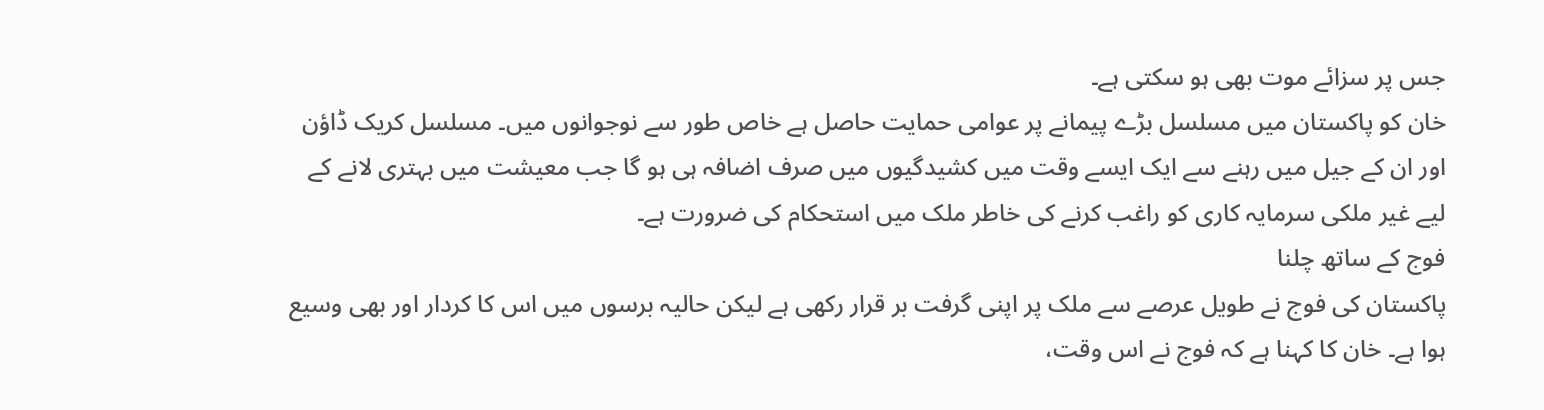جس پر سزائے موت بھی ہو سکتی ہے۔
خان کو پاکستان میں مسلسل بڑے پیمانے پر عوامی حمایت حاصل ہے خاص طور سے نوجوانوں میں۔ مسلسل کریک ڈاؤن اور ان کے جیل میں رہنے سے ایک ایسے وقت میں کشیدگیوں میں صرف اضافہ ہی ہو گا جب معیشت میں بہتری لانے کے لیے غیر ملکی سرمایہ کاری کو راغب کرنے کی خاطر ملک میں استحکام کی ضرورت ہے۔
فوج کے ساتھ چلنا
پاکستان کی فوج نے طویل عرصے سے ملک پر اپنی گرفت بر قرار رکھی ہے لیکن حالیہ برسوں میں اس کا کردار اور بھی وسیع ہوا ہے۔ خان کا کہنا ہے کہ فوج نے اس وقت،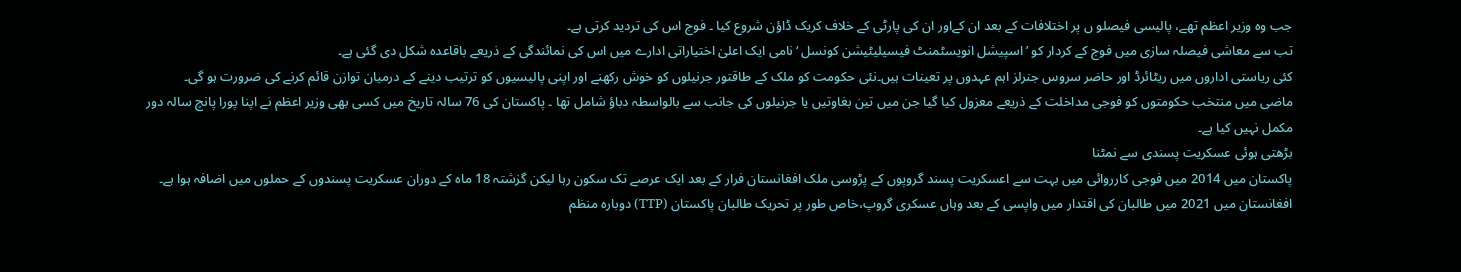جب وہ وزیر اعظم تھے، پالیسی فیصلو ں پر اختلافات کے بعد ان کےاور ان کی پارٹی کے خلاف کریک ڈاؤن شروع کیا ۔ فوج اس کی تردید کرتی ہے۔
تب سے معاشی فیصلہ سازی میں فوج کے کردار کو ’اسپیشل انویسٹمنٹ فیسیلیٹیشن کونسل ‘نامی ایک اعلیٰ اختیاراتی ادارے میں اس کی نمائندگی کے ذریعے باقاعدہ شکل دی گئی ہے۔
کئی ریاستی اداروں میں ریٹائرڈ اور حاضر سروس جنرلز اہم عہدوں پر تعینات ہیں۔نئی حکومت کو ملک کے طاقتور جرنیلوں کو خوش رکھنے اور اپنی پالیسیوں کو ترتیب دینے کے درمیان توازن قائم کرنے کی ضرورت ہو گی۔
ماضی میں منتخب حکومتوں کو فوجی مداخلت کے ذریعے معزول کیا گیا جن میں تین بغاوتیں یا جرنیلوں کی جانب سے بالواسطہ دباؤ شامل تھا ۔ پاکستان کی 76 سالہ تاریخ میں کسی بھی وزیر اعظم نے اپنا پورا پانچ سالہ دور مکمل نہیں کیا ہے۔
بڑھتی ہوئی عسکریت پسندی سے نمٹنا
پاکستان میں 2014 میں فوجی کارروائی میں بہت سے اعسکریت پسند گروپوں کے پڑوسی ملک افغانستان فرار کے بعد ایک عرصے تک سکون رہا لیکن گزشتہ 18 ماہ کے دوران عسکریت پسندوں کے حملوں میں اضافہ ہوا ہے۔
افغانستان میں 2021 میں طالبان کی اقتدار میں واپسی کے بعد وہاں عسکری گروپ،خاص طور پر تحریک طالبان پاکستان (TTP) دوبارہ منظم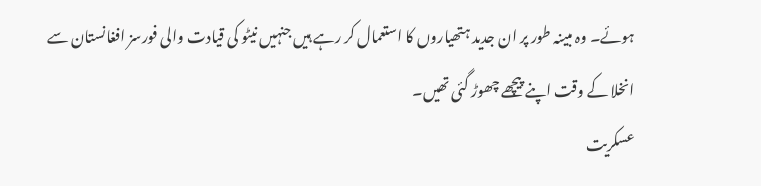ہوئے۔ وہ مبینہ طور پر ان جدید ہتھیاروں کا استعمال کر رہے ہیں جنہیں نیٹو کی قیادت والی فورسز افغانستان سے انخلا کے وقت اپنے پیچھے چھوڑ گئی تھیں۔
عسکریت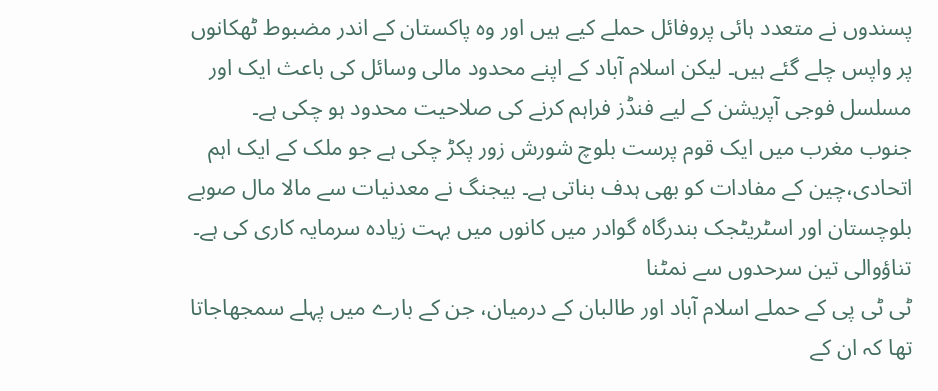پسندوں نے متعدد ہائی پروفائل حملے کیے ہیں اور وہ پاکستان کے اندر مضبوط ٹھکانوں پر واپس چلے گئے ہیں۔ لیکن اسلام آباد کے اپنے محدود مالی وسائل کی باعث ایک اور مسلسل فوجی آپریشن کے لیے فنڈز فراہم کرنے کی صلاحیت محدود ہو چکی ہے۔
جنوب مغرب میں ایک قوم پرست بلوچ شورش زور پکڑ چکی ہے جو ملک کے ایک اہم اتحادی،چین کے مفادات کو بھی ہدف بناتی ہے۔ بیجنگ نے معدنیات سے مالا مال صوبے بلوچستان اور اسٹریٹجک بندرگاہ گوادر میں کانوں میں بہت زیادہ سرمایہ کاری کی ہے۔
تناؤوالی تین سرحدوں سے نمٹنا
ٹی ٹی پی کے حملے اسلام آباد اور طالبان کے درمیان، جن کے بارے میں پہلے سمجھاجاتا تھا کہ ان کے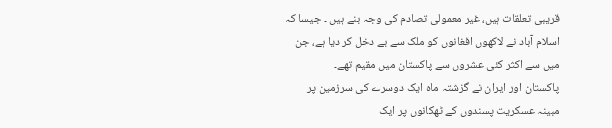قریبی تعلقات ہیں، غیر معمولی تصادم کی وجہ بنے ہیں ۔ جیسا کہ اسلام آباد نے لاکھوں افغانوں کو ملک سے بے دخل کر دیا ہے، جن میں سے اکثر کئی عشروں سے پاکستان میں مقیم تھے۔
پاکستان اور ایران نے گزشتہ ماہ ایک دوسرے کی سرزمین پر مبینہ عسکریت پسندوں کے ٹھکانوں پر ایک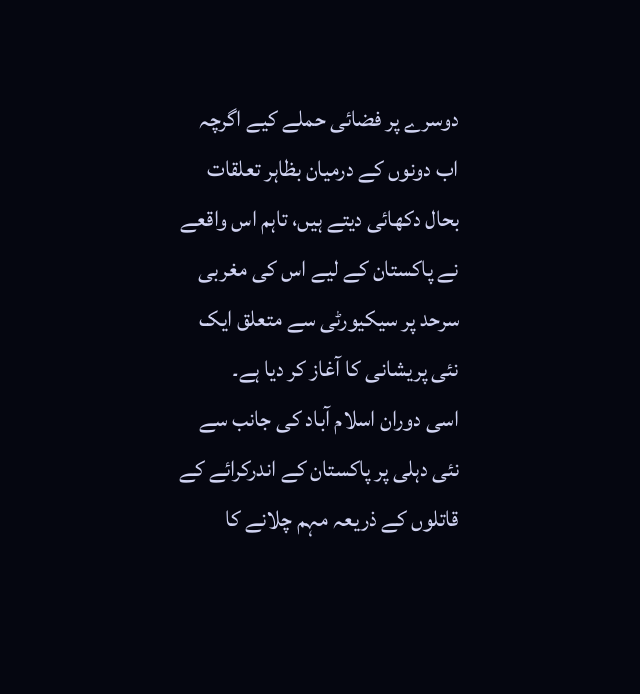دوسرے پر فضائی حملے کیے اگرچہ اب دونوں کے درمیان بظاہر تعلقات بحال دکھائی دیتے ہیں، تاہم اس واقعے نے پاکستان کے لیے اس کی مغربی سرحد پر سیکیورٹی سے متعلق ایک نئی پریشانی کا آغاز کر دیا ہے۔
اسی دوران اسلام آباد کی جانب سے نئی دہلی پر پاکستان کے اندرکرائے کے قاتلوں کے ذریعہ مہم چلانے کا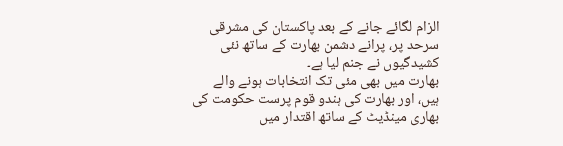الزام لگائے جانے کے بعد پاکستان کی مشرقی سرحد پر، پرانے دشمن بھارت کے ساتھ نئی کشیدگیوں نے جنم لیا ہے۔
بھارت میں بھی مئی تک انتخابات ہونے والے ہیں، اور بھارت کی ہندو قوم پرست حکومت کی بھاری مینڈیٹ کے ساتھ اقتدار میں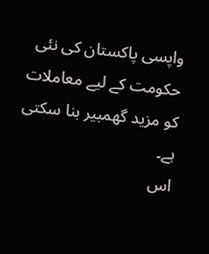واپسی پاکستان کی نئی حکومت کے لیے معاملات کو مزید گھمبیر بنا سکتی ہے۔
اس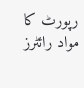رپورٹ کا مواد رائٹرز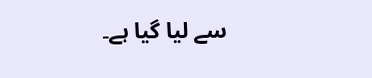سے لیا گیا ہے۔